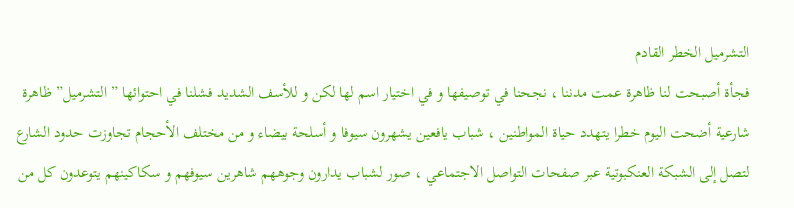التشرميل الخطر القادم
فجأة أصبحت لنا ظاهرة عمت مدننا ، نجحنا في توصيفها و في اختيار اسم لها لكن و للأسف الشديد فشلنا في احتوائها ” التشرميل” ظاهرة شارعية أضحت اليوم خطرا يتهدد حياة المواطنين ، شباب يافعين يشهرون سيوفا و أسلحة بيضاء و من مختلف الأحجام تجاوزت حدود الشارع لتصل إلى الشبكة العنكبوتية عبر صفحات التواصل الاجتماعي ، صور لشباب يدارون وجوههم شاهرين سيوفهم و سكاكينهم يتوعدون كل من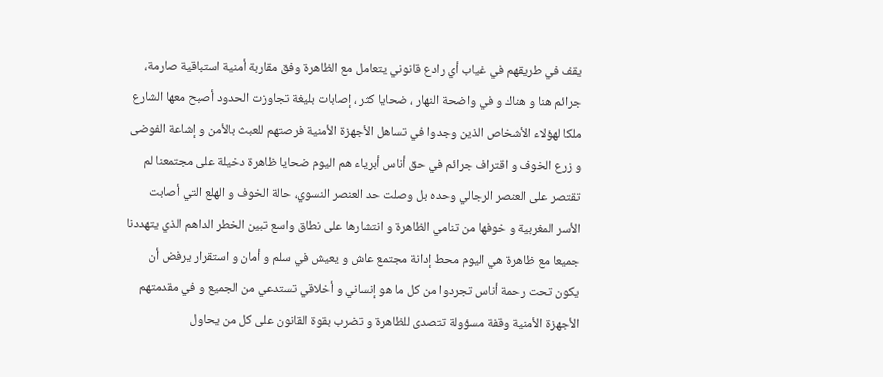يقف في طريقهم في غياب أي رادع قانوني يتعامل مع الظاهرة وفق مقاربة أمنية استباقية صارمة، جرائم هنا و هناك و في واضحة النهار ، ضحايا كثر ، إصابات بليغة تجاوزت الحدود أصبح معها الشارع ملكا لهؤلاء الأشخاص الذين وجدوا في تساهل الأجهزة الأمنية فرصتهم للعبث بالأمن و إشاعة الفوضى و زرع الخوف و اقتراف جرائم في حق أناس أبرياء هم اليوم ضحايا ظاهرة دخيلة على مجتمعنا لم تقتصر على العنصر الرجالي وحده بل وصلت حد العنصر النسوي، حالة الخوف و الهلع التي أصابت الأسر المغربية و خوفها من تنامي الظاهرة و انتشارها على نطاق واسع تبين الخطر الداهم الذي يتهددنا جميعا مع ظاهرة هي اليوم محط إدانة مجتمع عاش و يعيش في سلم و أمان و استقرار يرفض أن يكون تحت رحمة أناس تجردوا من كل ما هو إنساني و أخلاقي تستدعي من الجميع و في مقدمتهم الأجهزة الأمنية وقفة مسؤولة تتصدى للظاهرة و تضرب بقوة القانون على كل من يحاول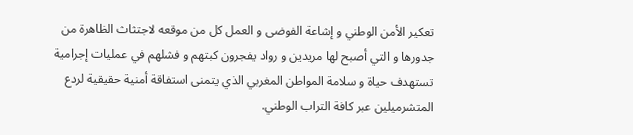تعكير الأمن الوطني و إشاعة الفوضى و العمل كل من موقعه لاجتثاث الظاهرة من جدورها و التي أصبح لها مريدين و رواد يفجرون كبتهم و فشلهم في عمليات إجرامية تستهدف حياة و سلامة المواطن المغربي الذي يتمنى استفاقة أمنية حقيقية لردع المتشرميلين عبر كافة التراب الوطني.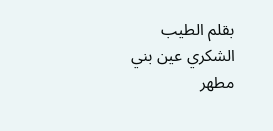بقلم الطيب الشكري عين بني مطهر